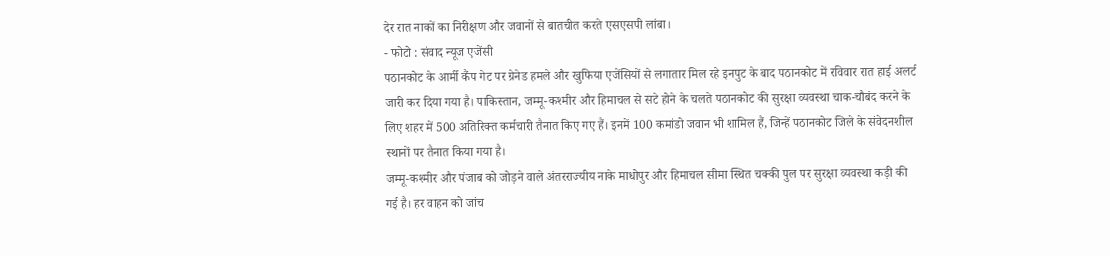देर रात नाकों का निरीक्षण और जवानों से बातचीत करते एसएसपी लांबा।
- फोटो : संवाद न्यूज एजेंसी
पठानकोट के आर्मी कैंप गेट पर ग्रेनेड हमले और खुफिया एजेंसियों से लगातार मिल रहे इनपुट के बाद पठानकोट में रविवार रात हाई अलर्ट जारी कर दिया गया है। पाकिस्तान, जम्मू-कश्मीर और हिमाचल से सटे होने के चलते पठानकोट की सुरक्षा व्यवस्था चाक-चौबंद करने के लिए शहर में 500 अतिरिक्त कर्मचारी तैनात किए गए हैं। इनमें 100 कमांडो जवान भी शामिल हैं, जिन्हें पठानकोट जिले के संवेदनशील स्थानों पर तैनात किया गया है।
जम्मू-कश्मीर और पंजाब को जोड़ने वाले अंतरराज्यीय नाके माधोपुर और हिमाचल सीमा स्थित चक्की पुल पर सुरक्षा व्यवस्था कड़ी की गई है। हर वाहन को जांच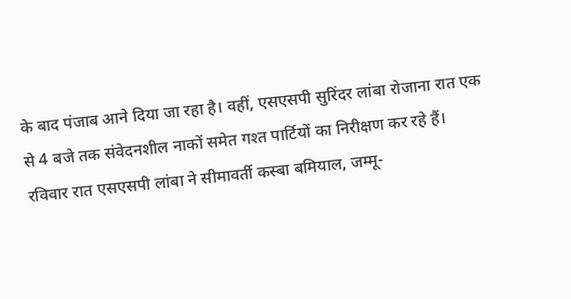के बाद पंजाब आने दिया जा रहा है। वहीं, एसएसपी सुरिंदर लांबा रोजाना रात एक से 4 बजे तक संवेदनशील नाकों समेत गश्त पार्टियों का निरीक्षण कर रहे हैं।
रविवार रात एसएसपी लांबा ने सीमावर्ती कस्बा बमियाल, जम्मू-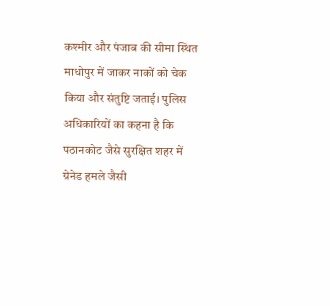कश्मीर और पंजाब की सीमा स्थित माधोपुर में जाकर नाकों को चेक किया और संतुष्टि जताई। पुलिस अधिकारियों का कहना है कि पठानकोट जैसे सुरक्षित शहर में ग्रेनेड हमले जैसी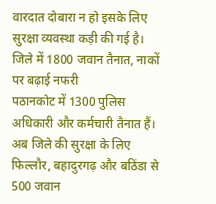वारदात दोबारा न हो इसके लिए सुरक्षा व्यवस्था कड़ी की गई है।
जिले में 1800 जवान तैनात, नाकों पर बढ़ाई नफरी
पठानकोट में 1300 पुलिस अधिकारी और कर्मचारी तैनात हैं। अब जिले की सुरक्षा के लिए फिल्लौर, बहादुरगढ़ और बठिंडा से 500 जवान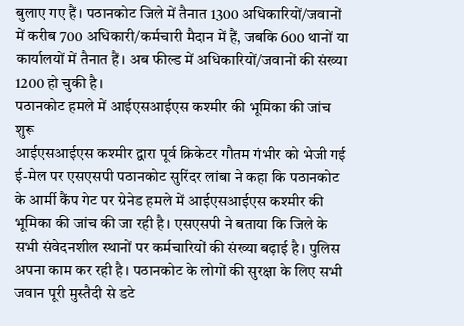बुलाए गए हैं। पठानकोट जिले में तैनात 1300 अधिकारियों/जवानों में करीब 700 अधिकारी/कर्मचारी मैदान में हैं, जबकि 600 थानों या कार्यालयों में तैनात हैं। अब फील्ड में अधिकारियों/जवानों की संख्या 1200 हो चुकी है।
पठानकोट हमले में आईएसआईएस कश्मीर की भूमिका की जांच शुरू
आईएसआईएस कश्मीर द्वारा पूर्व क्रिकेटर गौतम गंभीर को भेजी गई ई-मेल पर एसएसपी पठानकोट सुरिंदर लांबा ने कहा कि पठानकोट के आर्मी कैंप गेट पर ग्रेनेड हमले में आईएसआईएस कश्मीर की भूमिका की जांच की जा रही है। एसएसपी ने बताया कि जिले के सभी संवेदनशील स्थानों पर कर्मचारियों की संख्या बढ़ाई है। पुलिस अपना काम कर रही है। पठानकोट के लोगों की सुरक्षा के लिए सभी जवान पूरी मुस्तैदी से डटे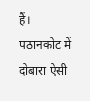हैं। पठानकोट में दोबारा ऐसी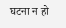घटना न हो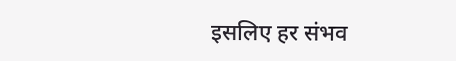इसलिए हर संभव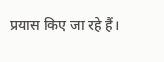प्रयास किए जा रहे हैं।